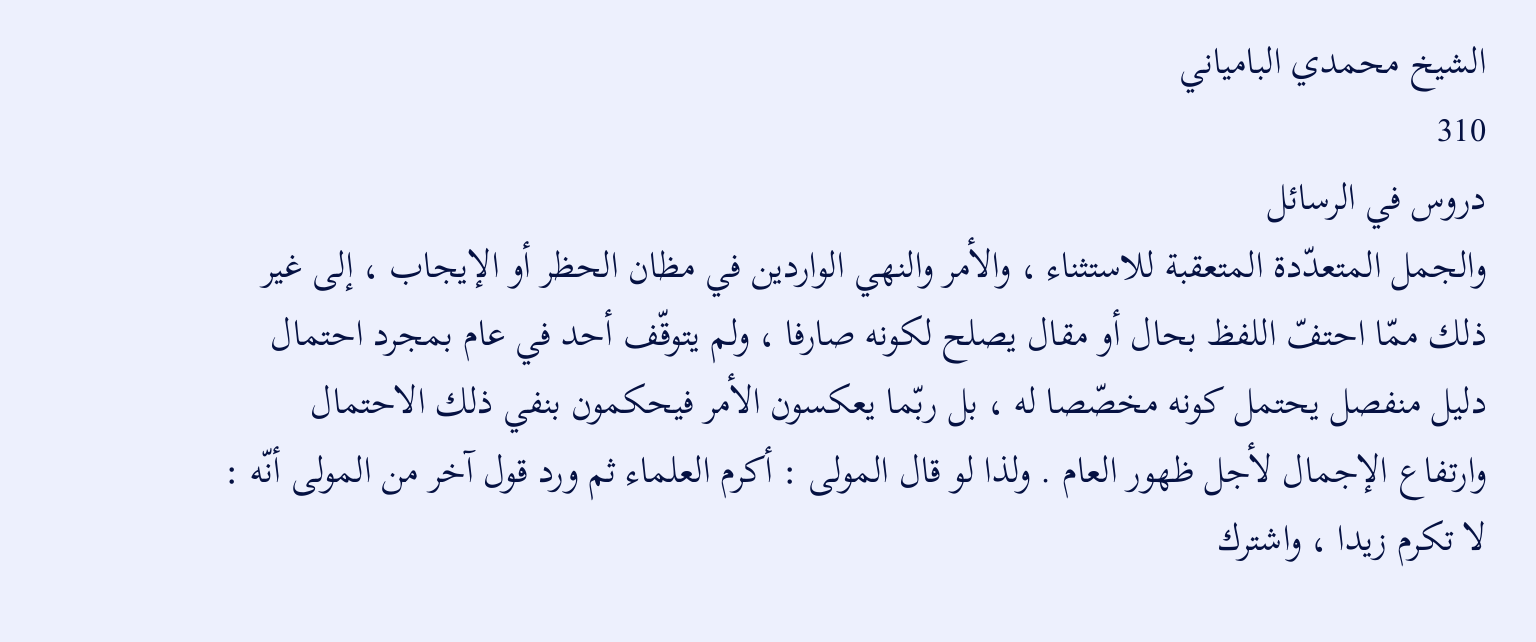الشيخ محمدي البامياني
310
دروس في الرسائل
والجمل المتعدّدة المتعقبة للاستثناء ، والأمر والنهي الواردين في مظان الحظر أو الإيجاب ، إلى غير ذلك ممّا احتفّ اللفظ بحال أو مقال يصلح لكونه صارفا ، ولم يتوقّف أحد في عام بمجرد احتمال دليل منفصل يحتمل كونه مخصّصا له ، بل ربّما يعكسون الأمر فيحكمون بنفي ذلك الاحتمال وارتفاع الإجمال لأجل ظهور العام . ولذا لو قال المولى : أكرم العلماء ثم ورد قول آخر من المولى أنّه : لا تكرم زيدا ، واشترك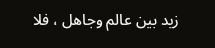زيد بين عالم وجاهل ، فلا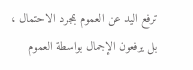ترفع اليد عن العموم بمجرد الاحتمال ، بل يرفعون الإجمال بواسطة العموم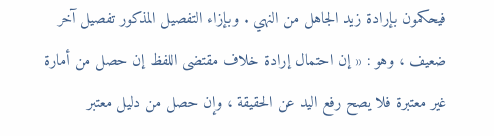فيحكمون بإرادة زيد الجاهل من النهي . وبإزاء التفصيل المذكور تفصيل آخر ضعيف ، وهو : « إن احتمال إرادة خلاف مقتضى اللفظ إن حصل من أمارة غير معتبرة فلا يصح رفع اليد عن الحقيقة ، وإن حصل من دليل معتبر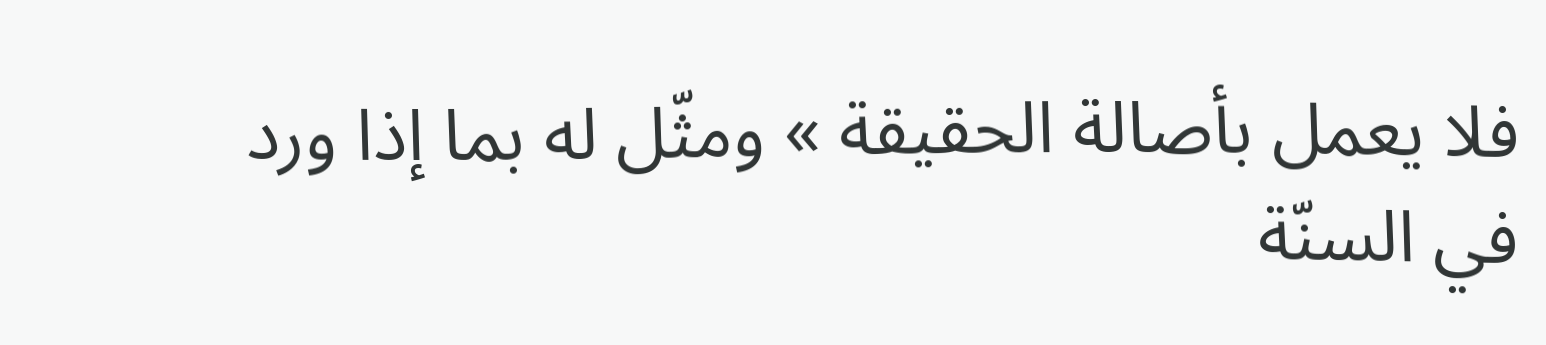فلا يعمل بأصالة الحقيقة » ومثّل له بما إذا ورد في السنّة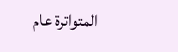المتواترة عام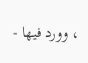، وورد فيها -